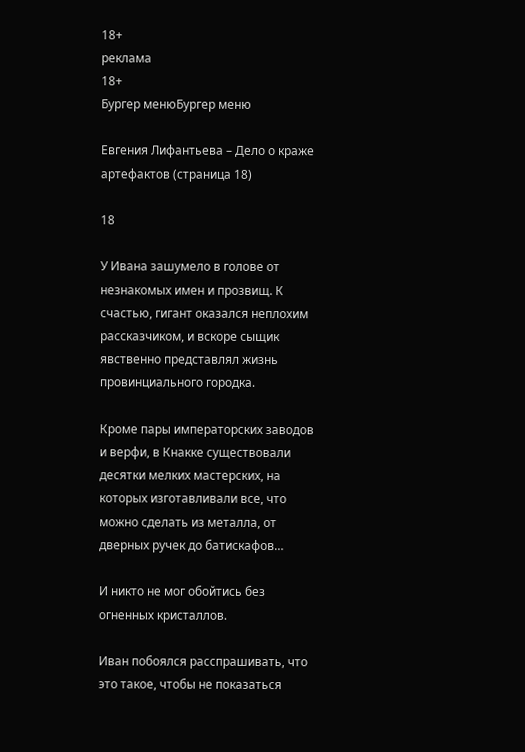18+
реклама
18+
Бургер менюБургер меню

Евгения Лифантьева – Дело о краже артефактов (страница 18)

18

У Ивана зашумело в голове от незнакомых имен и прозвищ. К счастью, гигант оказался неплохим рассказчиком, и вскоре сыщик явственно представлял жизнь провинциального городка.

Кроме пары императорских заводов и верфи, в Кнакке существовали десятки мелких мастерских, на которых изготавливали все, что можно сделать из металла, от дверных ручек до батискафов…

И никто не мог обойтись без огненных кристаллов.

Иван побоялся расспрашивать, что это такое, чтобы не показаться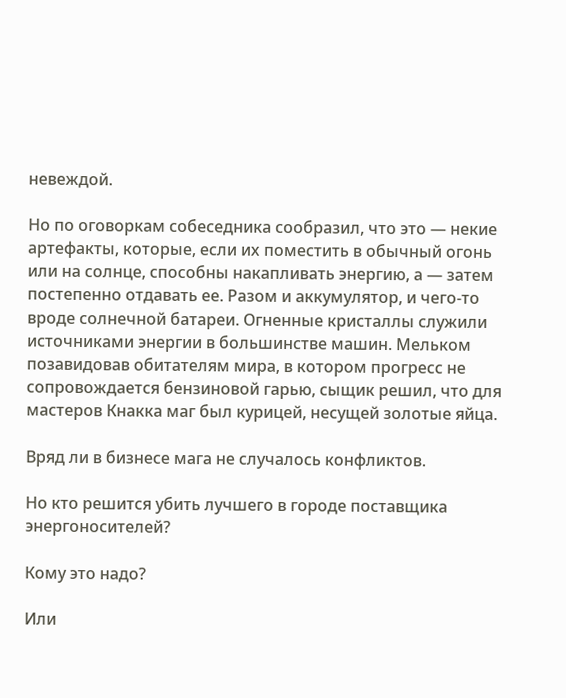невеждой.

Но по оговоркам собеседника сообразил, что это — некие артефакты, которые, если их поместить в обычный огонь или на солнце, способны накапливать энергию, а — затем постепенно отдавать ее. Разом и аккумулятор, и чего-то вроде солнечной батареи. Огненные кристаллы служили источниками энергии в большинстве машин. Мельком позавидовав обитателям мира, в котором прогресс не сопровождается бензиновой гарью, сыщик решил, что для мастеров Кнакка маг был курицей, несущей золотые яйца.

Вряд ли в бизнесе мага не случалось конфликтов.

Но кто решится убить лучшего в городе поставщика энергоносителей?

Кому это надо?

Или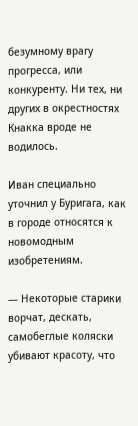безумному врагу прогресса, или конкуренту. Ни тех, ни других в окрестностях Кнакка вроде не водилось.

Иван специально уточнил у Буригага, как в городе относятся к новомодным изобретениям.

— Некоторые старики ворчат, дескать, самобеглые коляски убивают красоту, что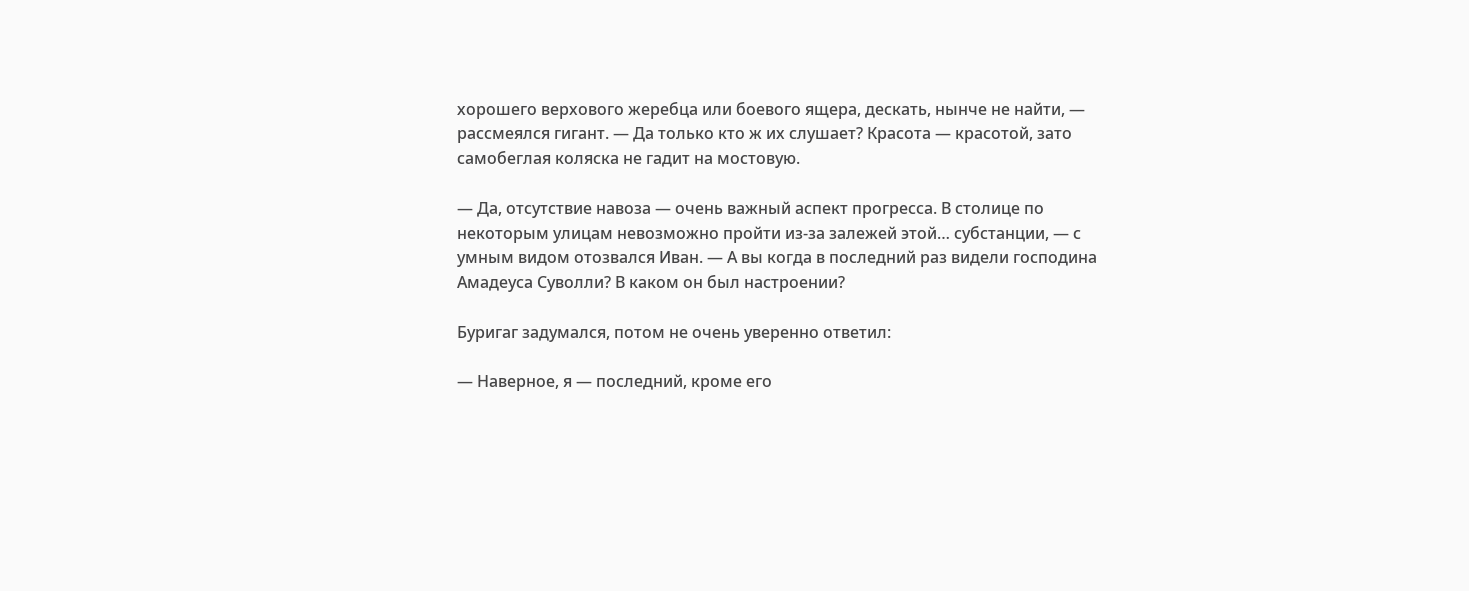хорошего верхового жеребца или боевого ящера, дескать, нынче не найти, — рассмеялся гигант. — Да только кто ж их слушает? Красота — красотой, зато самобеглая коляска не гадит на мостовую.

— Да, отсутствие навоза — очень важный аспект прогресса. В столице по некоторым улицам невозможно пройти из-за залежей этой… субстанции, — с умным видом отозвался Иван. — А вы когда в последний раз видели господина Амадеуса Суволли? В каком он был настроении?

Буригаг задумался, потом не очень уверенно ответил:

— Наверное, я — последний, кроме его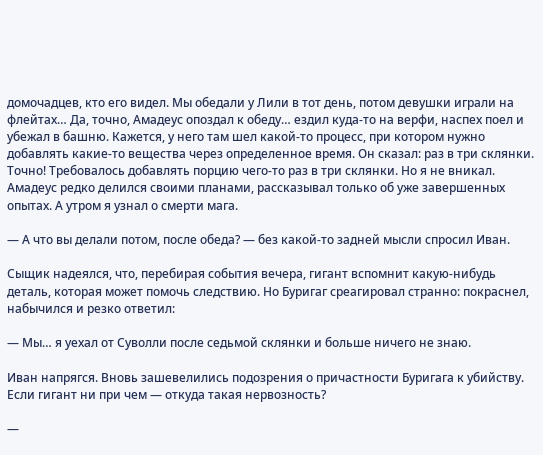домочадцев, кто его видел. Мы обедали у Лили в тот день, потом девушки играли на флейтах… Да, точно, Амадеус опоздал к обеду… ездил куда-то на верфи, наспех поел и убежал в башню. Кажется, у него там шел какой-то процесс, при котором нужно добавлять какие-то вещества через определенное время. Он сказал: раз в три склянки. Точно! Требовалось добавлять порцию чего-то раз в три склянки. Но я не вникал. Амадеус редко делился своими планами, рассказывал только об уже завершенных опытах. А утром я узнал о смерти мага.

— А что вы делали потом, после обеда? — без какой-то задней мысли спросил Иван.

Сыщик надеялся, что, перебирая события вечера, гигант вспомнит какую-нибудь деталь, которая может помочь следствию. Но Буригаг среагировал странно: покраснел, набычился и резко ответил:

— Мы… я уехал от Суволли после седьмой склянки и больше ничего не знаю.

Иван напрягся. Вновь зашевелились подозрения о причастности Буригага к убийству. Если гигант ни при чем — откуда такая нервозность?

—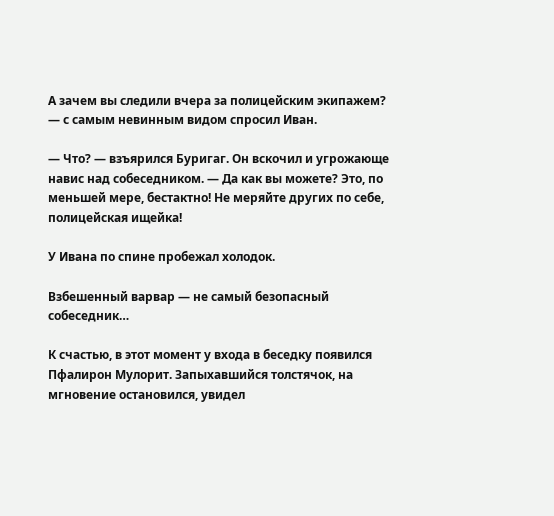А зачем вы следили вчера за полицейским экипажем? — с самым невинным видом спросил Иван.

— Что? — взъярился Буригаг. Он вскочил и угрожающе навис над собеседником. — Да как вы можете? Это, по меньшей мере, бестактно! Не меряйте других по себе, полицейская ищейка!

У Ивана по спине пробежал холодок.

Взбешенный варвар — не самый безопасный собеседник…

К счастью, в этот момент у входа в беседку появился Пфалирон Мулорит. Запыхавшийся толстячок, на мгновение остановился, увидел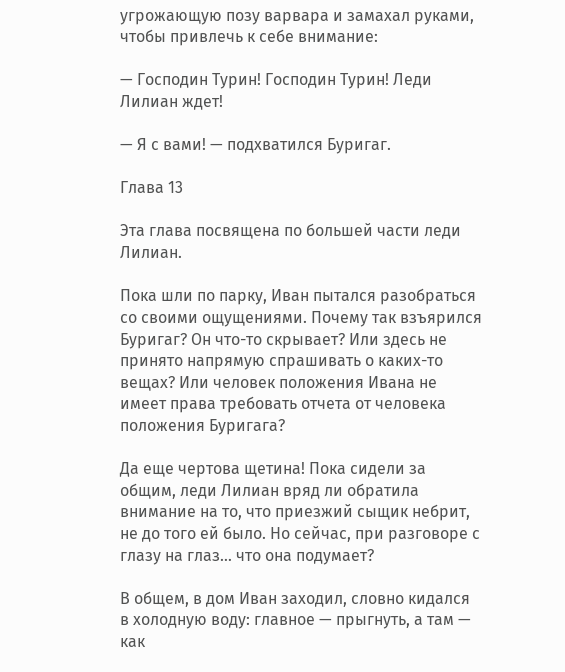угрожающую позу варвара и замахал руками, чтобы привлечь к себе внимание:

— Господин Турин! Господин Турин! Леди Лилиан ждет!

— Я с вами! — подхватился Буригаг.

Глава 13

Эта глава посвящена по большей части леди Лилиан.

Пока шли по парку, Иван пытался разобраться со своими ощущениями. Почему так взъярился Буригаг? Он что-то скрывает? Или здесь не принято напрямую спрашивать о каких-то вещах? Или человек положения Ивана не имеет права требовать отчета от человека положения Буригага?

Да еще чертова щетина! Пока сидели за общим, леди Лилиан вряд ли обратила внимание на то, что приезжий сыщик небрит, не до того ей было. Но сейчас, при разговоре с глазу на глаз… что она подумает?

В общем, в дом Иван заходил, словно кидался в холодную воду: главное — прыгнуть, а там — как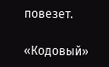повезет.

«Кодовый»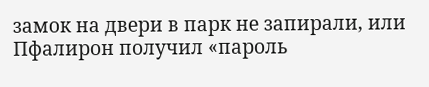замок на двери в парк не запирали, или Пфалирон получил «пароль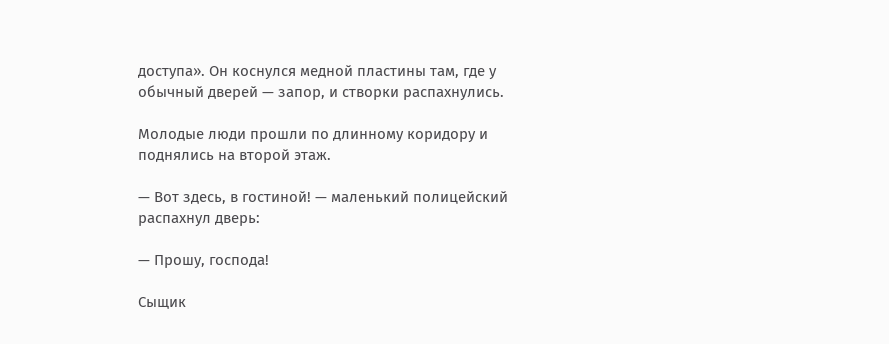доступа». Он коснулся медной пластины там, где у обычный дверей — запор, и створки распахнулись.

Молодые люди прошли по длинному коридору и поднялись на второй этаж.

— Вот здесь, в гостиной! — маленький полицейский распахнул дверь:

— Прошу, господа!

Сыщик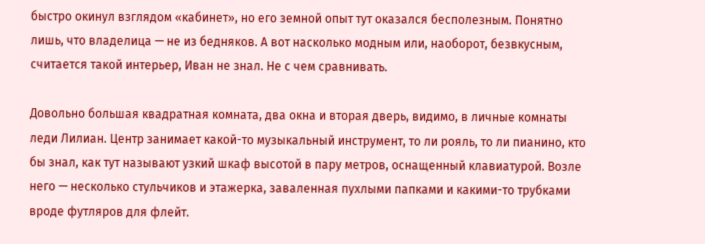быстро окинул взглядом «кабинет», но его земной опыт тут оказался бесполезным. Понятно лишь, что владелица — не из бедняков. А вот насколько модным или, наоборот, безвкусным, считается такой интерьер, Иван не знал. Не с чем сравнивать.

Довольно большая квадратная комната, два окна и вторая дверь, видимо, в личные комнаты леди Лилиан. Центр занимает какой-то музыкальный инструмент, то ли рояль, то ли пианино, кто бы знал, как тут называют узкий шкаф высотой в пару метров, оснащенный клавиатурой. Возле него — несколько стульчиков и этажерка, заваленная пухлыми папками и какими-то трубками вроде футляров для флейт.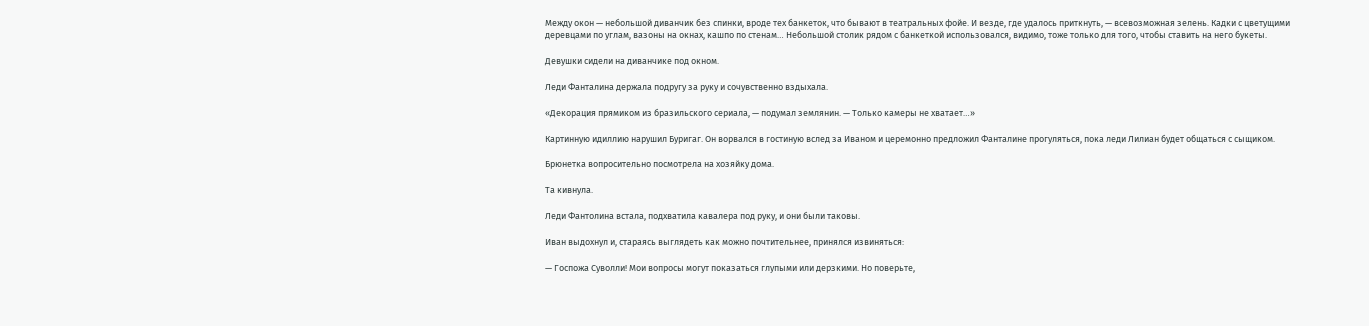Между окон — небольшой диванчик без спинки, вроде тех банкеток, что бывают в театральных фойе. И везде, где удалось приткнуть, — всевозможная зелень. Кадки с цветущими деревцами по углам, вазоны на окнах, кашпо по стенам… Небольшой столик рядом с банкеткой использовался, видимо, тоже только для того, чтобы ставить на него букеты.

Девушки сидели на диванчике под окном.

Леди Фанталина держала подругу за руку и сочувственно вздыхала.

«Декорация прямиком из бразильского сериала, — подумал землянин. — Только камеры не хватает…»

Картинную идиллию нарушил Буригаг. Он ворвался в гостиную вслед за Иваном и церемонно предложил Фанталине прогуляться, пока леди Лилиан будет общаться с сыщиком.

Брюнетка вопросительно посмотрела на хозяйку дома.

Та кивнула.

Леди Фантолина встала, подхватила кавалера под руку, и они были таковы.

Иван выдохнул и, стараясь выглядеть как можно почтительнее, принялся извиняться:

— Госпожа Суволли! Мои вопросы могут показаться глупыми или дерзкими. Но поверьте,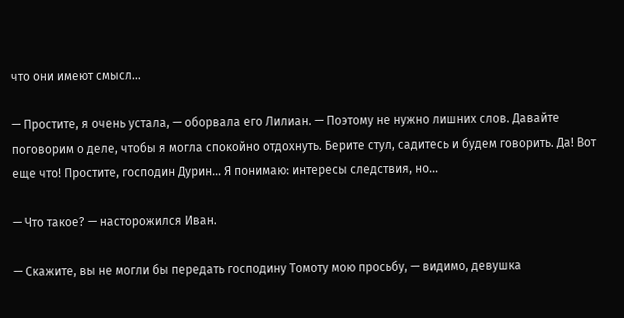что они имеют смысл…

— Простите, я очень устала, — оборвала его Лилиан. — Поэтому не нужно лишних слов. Давайте поговорим о деле, чтобы я могла спокойно отдохнуть. Берите стул, садитесь и будем говорить. Да! Вот еще что! Простите, господин Дурин… Я понимаю: интересы следствия, но…

— Что такое? — насторожился Иван.

— Скажите, вы не могли бы передать господину Томоту мою просьбу, — видимо, девушка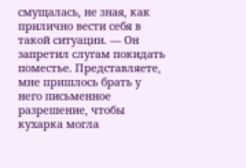смущалась, не зная, как прилично вести себя в такой ситуации. — Он запретил слугам покидать поместье. Представляете, мне пришлось брать у него письменное разрешение, чтобы кухарка могла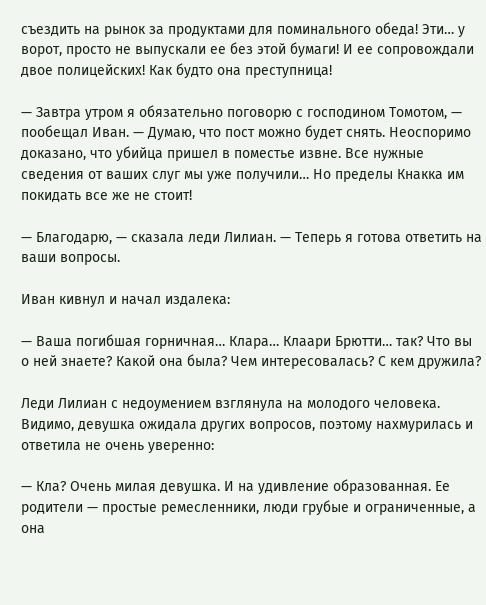съездить на рынок за продуктами для поминального обеда! Эти… у ворот, просто не выпускали ее без этой бумаги! И ее сопровождали двое полицейских! Как будто она преступница!

— Завтра утром я обязательно поговорю с господином Томотом, — пообещал Иван. — Думаю, что пост можно будет снять. Неоспоримо доказано, что убийца пришел в поместье извне. Все нужные сведения от ваших слуг мы уже получили… Но пределы Кнакка им покидать все же не стоит!

— Благодарю, — сказала леди Лилиан. — Теперь я готова ответить на ваши вопросы.

Иван кивнул и начал издалека:

— Ваша погибшая горничная… Клара… Клаари Брютти… так? Что вы о ней знаете? Какой она была? Чем интересовалась? С кем дружила?

Леди Лилиан с недоумением взглянула на молодого человека. Видимо, девушка ожидала других вопросов, поэтому нахмурилась и ответила не очень уверенно:

— Кла? Очень милая девушка. И на удивление образованная. Ее родители — простые ремесленники, люди грубые и ограниченные, а она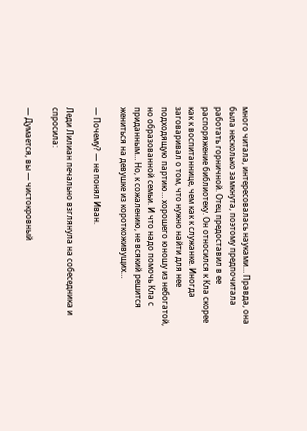много читала, интересовалась науками… Правда, она была несколько замкнута, поэтому предпочитала работать горничной. Отец предоставил в ее распоряжение библиотеку. Он относился к Кла скорее как к воспитаннице, чем как к служанке. Иногда заговаривал о том, что нужно найти для нее подходящую партию… хорошего юношу из небогатой, но образованной семьи. И что надо помочь Кла с приданным… Но, к сожалению, не всякий решится жениться на девушке из короткоживущих…

— Почему? — не понял Иван.

Леди Лилиан печально взглянула на собеседника и спросила:

— Думается, вы — чистокровный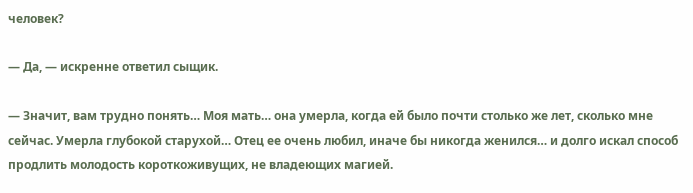человек?

— Да, — искренне ответил сыщик.

— Значит, вам трудно понять… Моя мать… она умерла, когда ей было почти столько же лет, сколько мне сейчас. Умерла глубокой старухой… Отец ее очень любил, иначе бы никогда женился… и долго искал способ продлить молодость короткоживущих, не владеющих магией.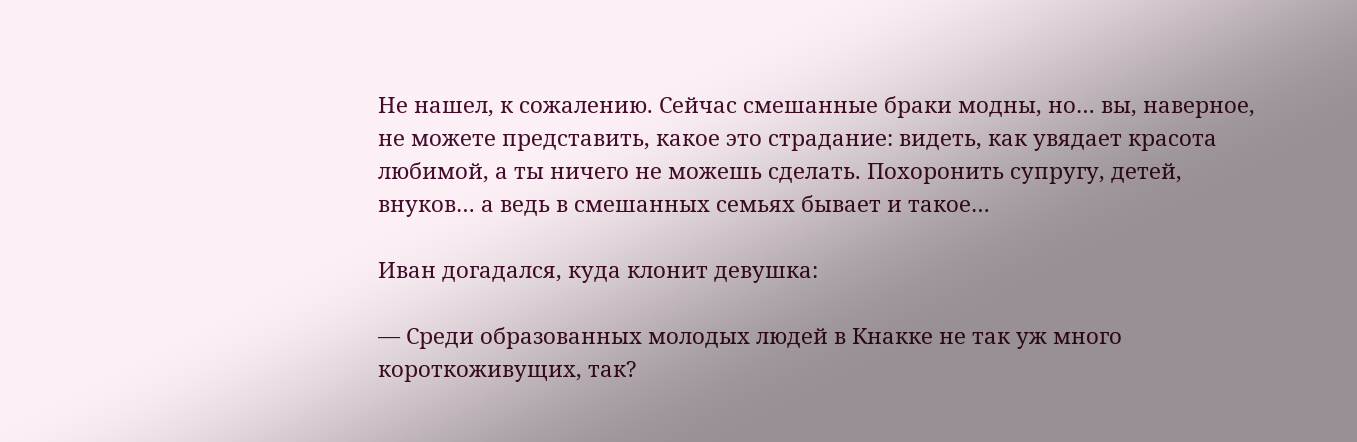Не нашел, к сожалению. Сейчас смешанные браки модны, но… вы, наверное, не можете представить, какое это страдание: видеть, как увядает красота любимой, а ты ничего не можешь сделать. Похоронить супругу, детей, внуков… а ведь в смешанных семьях бывает и такое…

Иван догадался, куда клонит девушка:

— Среди образованных молодых людей в Кнакке не так уж много короткоживущих, так?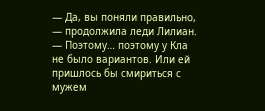— Да, вы поняли правильно, — продолжила леди Лилиан. — Поэтому… поэтому у Кла не было вариантов. Или ей пришлось бы смириться с мужем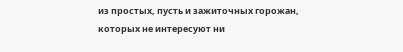из простых, пусть и зажиточных горожан, которых не интересуют ни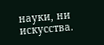науки, ни искусства.